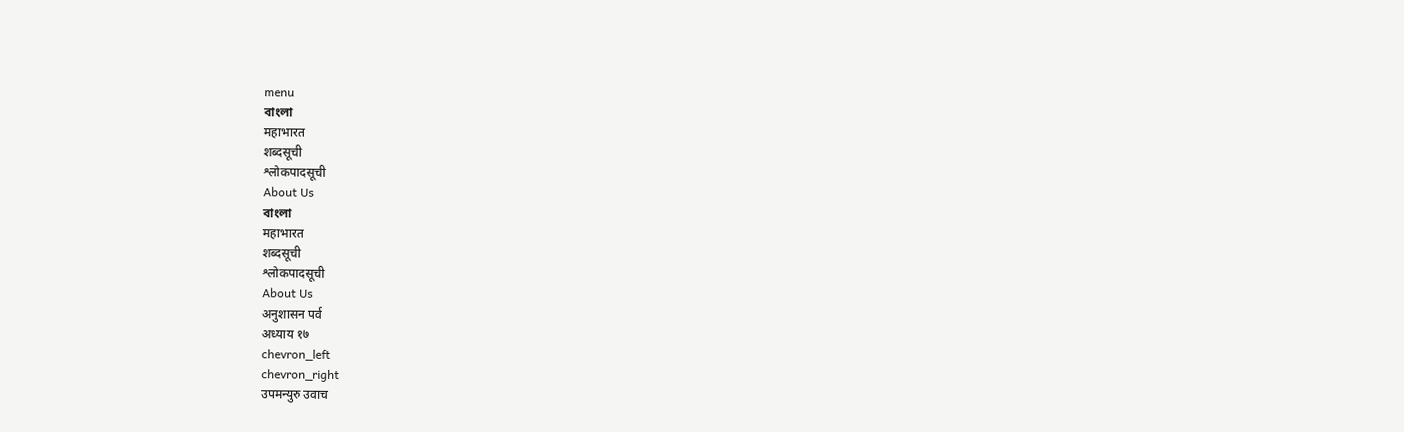menu
বাংলা
महाभारत
शब्दसूची
श्लोकपादसूची
About Us
বাংলা
महाभारत
शब्दसूची
श्लोकपादसूची
About Us
अनुशासन पर्व
अध्याय १७
chevron_left
chevron_right
उपमन्युरु उवाच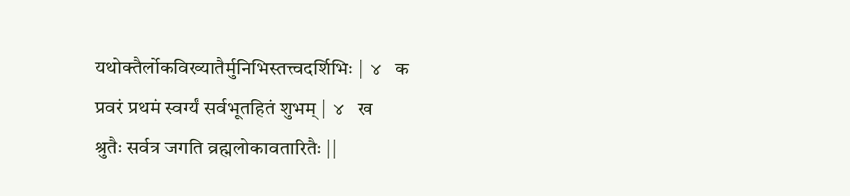यथोक्तैर्लोकविख्यातैर्मुनिभिस्तत्त्वदर्शिभिः |  ४   क
प्रवरं प्रथमं स्वर्ग्यं सर्वभूतहितं शुभम् |  ४   ख
श्रुतैः सर्वत्र जगति व्रह्मलोकावतारितैः ||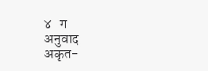४   ग
अनुवाद
अकृत-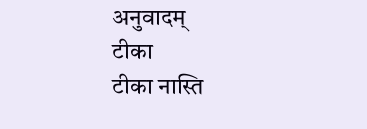अनुवादम्
टीका
टीका नास्ति